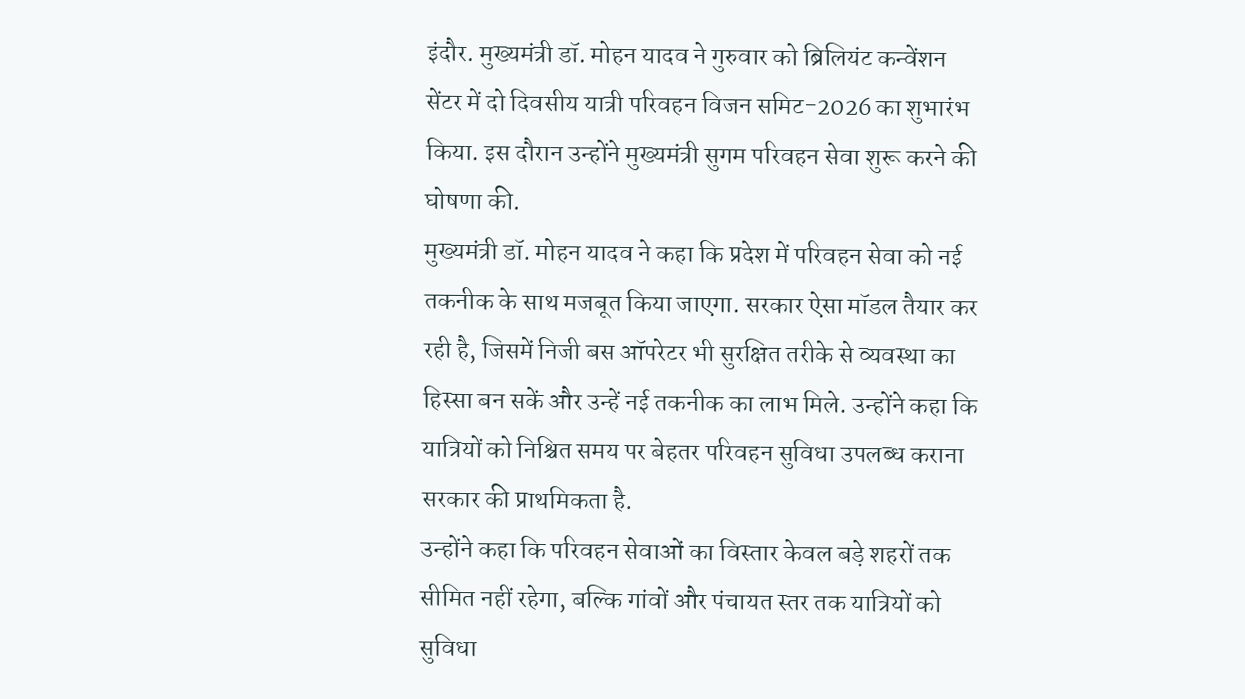इंदौर. मुख्यमंत्री डॉ. मोहन यादव ने गुरुवार को ब्रिलियंट कन्वेंशन सेंटर में दो दिवसीय यात्री परिवहन विजन समिट-2026 का शुभारंभ किया. इस दौरान उन्होंने मुख्यमंत्री सुगम परिवहन सेवा शुरू करने की घोषणा की.
मुख्यमंत्री डॉ. मोहन यादव ने कहा कि प्रदेश में परिवहन सेवा को नई तकनीक के साथ मजबूत किया जाएगा. सरकार ऐसा मॉडल तैयार कर रही है, जिसमें निजी बस ऑपरेटर भी सुरक्षित तरीके से व्यवस्था का हिस्सा बन सकें और उन्हें नई तकनीक का लाभ मिले. उन्होंने कहा कि यात्रियों को निश्चित समय पर बेहतर परिवहन सुविधा उपलब्ध कराना सरकार की प्राथमिकता है.
उन्होंने कहा कि परिवहन सेवाओं का विस्तार केवल बड़े शहरों तक सीमित नहीं रहेगा, बल्कि गांवों और पंचायत स्तर तक यात्रियों को सुविधा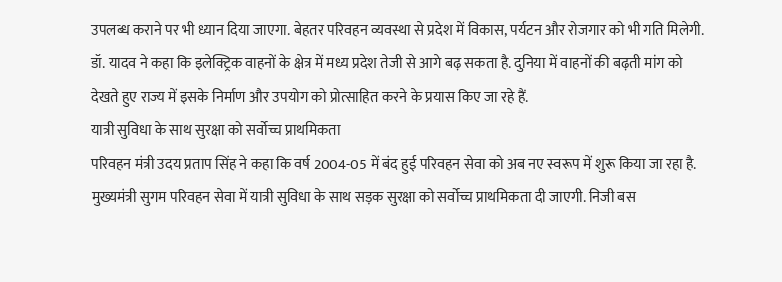उपलब्ध कराने पर भी ध्यान दिया जाएगा. बेहतर परिवहन व्यवस्था से प्रदेश में विकास, पर्यटन और रोजगार को भी गति मिलेगी. डॉ. यादव ने कहा कि इलेक्ट्रिक वाहनों के क्षेत्र में मध्य प्रदेश तेजी से आगे बढ़ सकता है. दुनिया में वाहनों की बढ़ती मांग को देखते हुए राज्य में इसके निर्माण और उपयोग को प्रोत्साहित करने के प्रयास किए जा रहे हैं.
यात्री सुविधा के साथ सुरक्षा को सर्वोच्च प्राथमिकता
परिवहन मंत्री उदय प्रताप सिंह ने कहा कि वर्ष 2004-05 में बंद हुई परिवहन सेवा को अब नए स्वरूप में शुरू किया जा रहा है. मुख्यमंत्री सुगम परिवहन सेवा में यात्री सुविधा के साथ सड़क सुरक्षा को सर्वोच्च प्राथमिकता दी जाएगी. निजी बस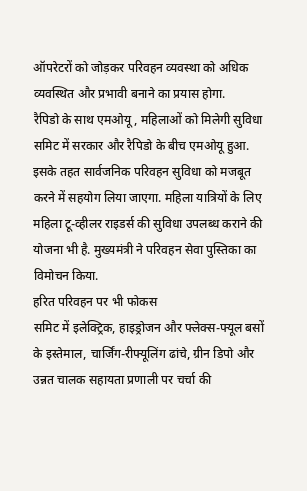ऑपरेटरों को जोड़कर परिवहन व्यवस्था को अधिक व्यवस्थित और प्रभावी बनाने का प्रयास होगा.
रैपिडो के साथ एमओयू, महिलाओं को मिलेगी सुविधा
समिट में सरकार और रैपिडो के बीच एमओयू हुआ. इसके तहत सार्वजनिक परिवहन सुविधा को मजबूत करने में सहयोग लिया जाएगा. महिला यात्रियों के लिए महिला टू-व्हीलर राइडर्स की सुविधा उपलब्ध कराने की योजना भी है. मुख्यमंत्री ने परिवहन सेवा पुस्तिका का विमोचन किया.
हरित परिवहन पर भी फोकस
समिट में इलेक्ट्रिक, हाइड्रोजन और फ्लेक्स-फ्यूल बसों के इस्तेमाल, चार्जिंग-रीफ्यूलिंग ढांचे, ग्रीन डिपो और उन्नत चालक सहायता प्रणाली पर चर्चा की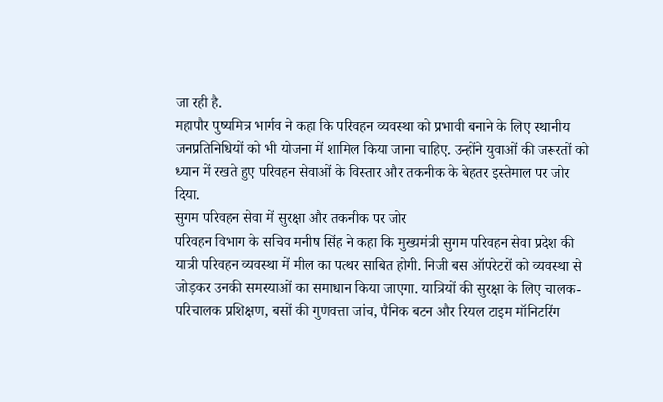जा रही है.
महापौर पुष्यमित्र भार्गव ने कहा कि परिवहन व्यवस्था को प्रभावी बनाने के लिए स्थानीय जनप्रतिनिधियों को भी योजना में शामिल किया जाना चाहिए. उन्होंने युवाओं की जरूरतों को ध्यान में रखते हुए परिवहन सेवाओं के विस्तार और तकनीक के बेहतर इस्तेमाल पर जोर दिया.
सुगम परिवहन सेवा में सुरक्षा और तकनीक पर जोर
परिवहन विभाग के सचिव मनीष सिंह ने कहा कि मुख्यमंत्री सुगम परिवहन सेवा प्रदेश की यात्री परिवहन व्यवस्था में मील का पत्थर साबित होगी. निजी बस ऑपरेटरों को व्यवस्था से जोड़कर उनकी समस्याओं का समाधान किया जाएगा. यात्रियों की सुरक्षा के लिए चालक-परिचालक प्रशिक्षण, बसों की गुणवत्ता जांच, पैनिक बटन और रियल टाइम मॉनिटरिंग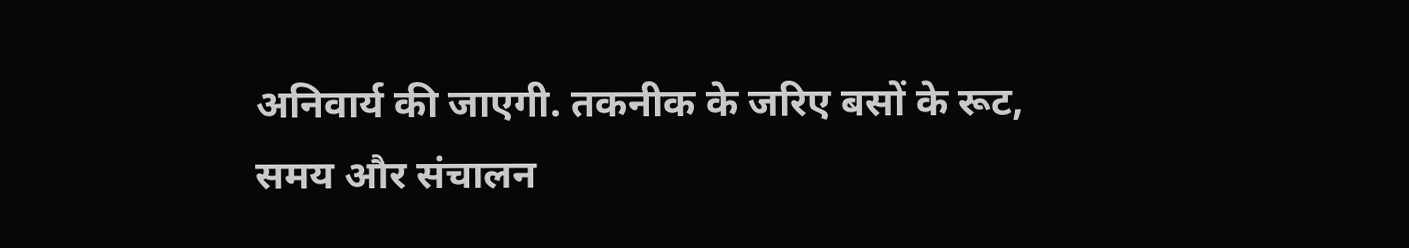अनिवार्य की जाएगी. तकनीक के जरिए बसों के रूट, समय और संचालन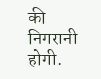की निगरानी होगी.